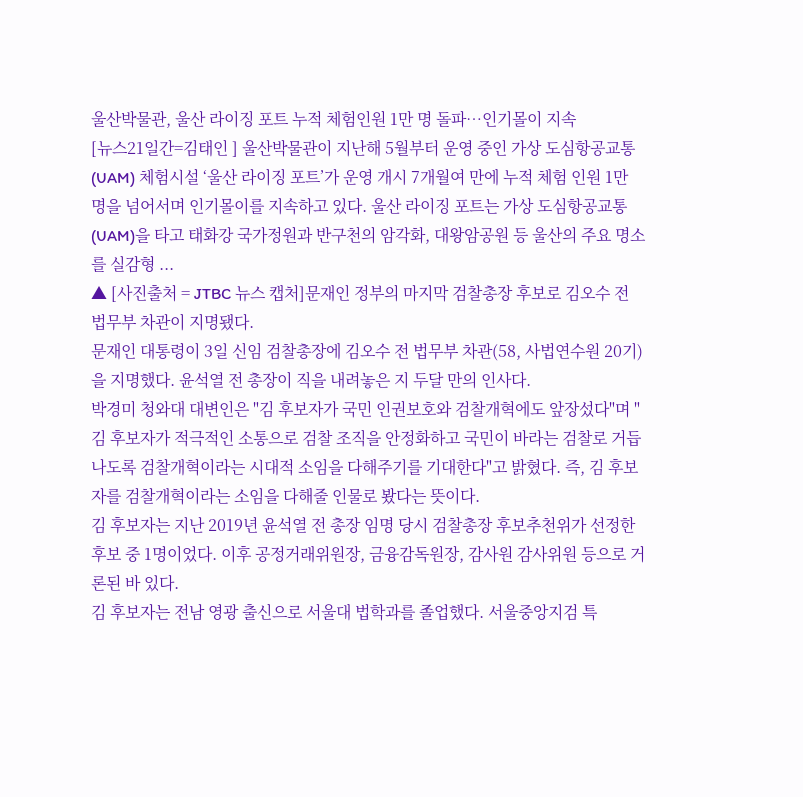울산박물관, 울산 라이징 포트 누적 체험인원 1만 명 돌파…인기몰이 지속
[뉴스21일간=김태인 ] 울산박물관이 지난해 5월부터 운영 중인 가상 도심항공교통(UAM) 체험시설 ‘울산 라이징 포트’가 운영 개시 7개월여 만에 누적 체험 인원 1만 명을 넘어서며 인기몰이를 지속하고 있다. 울산 라이징 포트는 가상 도심항공교통(UAM)을 타고 태화강 국가정원과 반구천의 암각화, 대왕암공원 등 울산의 주요 명소를 실감형 ...
▲ [사진출처 = JTBC 뉴스 캡처]문재인 정부의 마지막 검찰총장 후보로 김오수 전 법무부 차관이 지명됐다.
문재인 대통령이 3일 신임 검찰총장에 김오수 전 법무부 차관(58, 사법연수원 20기)을 지명했다. 윤석열 전 총장이 직을 내려놓은 지 두달 만의 인사다.
박경미 청와대 대변인은 "김 후보자가 국민 인권보호와 검찰개혁에도 앞장섰다"며 "김 후보자가 적극적인 소통으로 검찰 조직을 안정화하고 국민이 바라는 검찰로 거듭나도록 검찰개혁이라는 시대적 소임을 다해주기를 기대한다"고 밝혔다. 즉, 김 후보자를 검찰개혁이라는 소임을 다해줄 인물로 봤다는 뜻이다.
김 후보자는 지난 2019년 윤석열 전 총장 임명 당시 검찰총장 후보추천위가 선정한 후보 중 1명이었다. 이후 공정거래위원장, 금융감독원장, 감사원 감사위원 등으로 거론된 바 있다.
김 후보자는 전남 영광 출신으로 서울대 법학과를 졸업했다. 서울중앙지검 특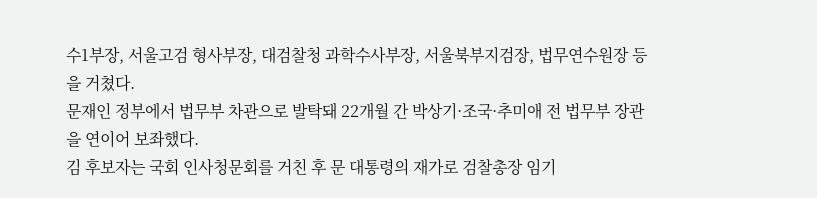수1부장, 서울고검 형사부장, 대검찰청 과학수사부장, 서울북부지검장, 법무연수원장 등을 거쳤다.
문재인 정부에서 법무부 차관으로 발탁돼 22개월 간 박상기·조국·추미애 전 법무부 장관을 연이어 보좌했다.
김 후보자는 국회 인사청문회를 거친 후 문 대통령의 재가로 검찰총장 임기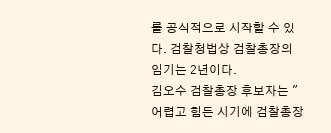를 공식적으로 시작할 수 있다. 검찰청법상 검찰총장의 임기는 2년이다.
김오수 검찰총장 후보자는 "어렵고 힘든 시기에 검찰총장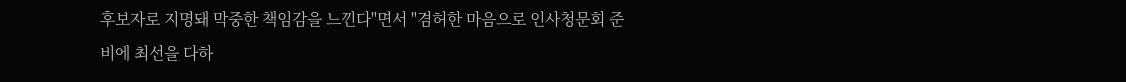후보자로 지명돼 막중한 책임감을 느낀다"면서 "겸허한 마음으로 인사청문회 준비에 최선을 다하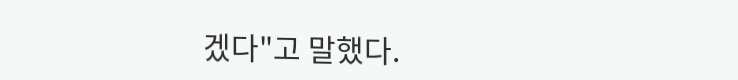겠다"고 말했다.